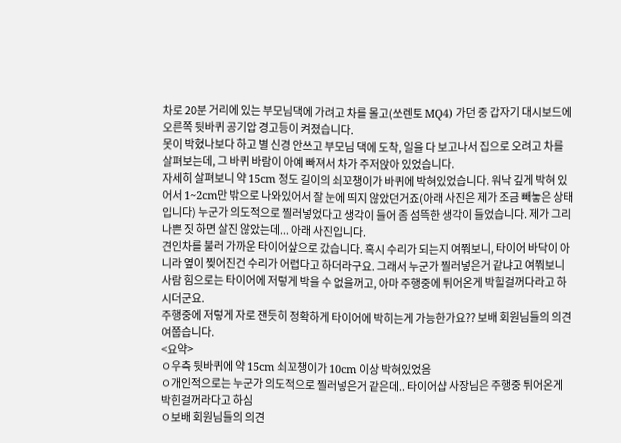차로 20분 거리에 있는 부모님댁에 가려고 차를 몰고(쏘렌토 MQ4) 가던 중 갑자기 대시보드에 오른쪽 뒷바퀴 공기압 경고등이 켜졌습니다.
못이 박혔나보다 하고 별 신경 안쓰고 부모님 댁에 도착, 일을 다 보고나서 집으로 오려고 차를 살펴보는데, 그 바퀴 바람이 아예 빠져서 차가 주저앉아 있었습니다.
자세히 살펴보니 약 15cm 정도 길이의 쇠꼬챙이가 바퀴에 박혀있었습니다. 워낙 깊게 박혀 있어서 1~2cm만 밖으로 나와있어서 잘 눈에 띄지 않았던거죠(아래 사진은 제가 조금 빼놓은 상태입니다) 누군가 의도적으로 찔러넣었다고 생각이 들어 좀 섬뜩한 생각이 들었습니다. 제가 그리 나쁜 짓 하면 살진 않았는데... 아래 사진입니다.
견인차를 불러 가까운 타이어샆으로 갔습니다. 혹시 수리가 되는지 여쭤보니, 타이어 바닥이 아니라 옆이 찢어진건 수리가 어렵다고 하더라구요. 그래서 누군가 찔러넣은거 같냐고 여쭤보니 사람 힘으로는 타이어에 저렇게 박을 수 없을꺼고, 아마 주행중에 튀어온게 박힐걸꺼다라고 하시더군요.
주행중에 저렇게 자로 잰듯히 정확하게 타이어에 박히는게 가능한가요?? 보배 회원님들의 의견 여쭙습니다.
<요약>
ㅇ우측 뒷바퀴에 약 15cm 쇠꼬챙이가 10cm 이상 박혀있었음
ㅇ개인적으로는 누군가 의도적으로 찔러넣은거 같은데.. 타이어샵 사장님은 주행중 튀어온게 박힌걸꺼라다고 하심
ㅇ보배 회원님들의 의견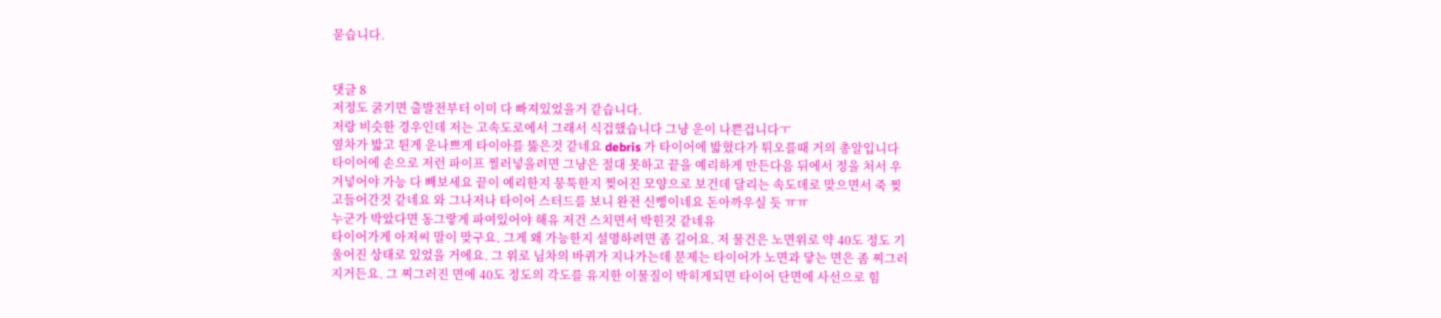묻습니다.


댓글 8
저정도 굵기면 출발전부터 이미 다 빠져있었을거 같습니다.
저랑 비슷한 경우인데 저는 고속도로에서 그래서 식겁했습니다 그냥 운이 나쁜겁니다ㅜ
옆차가 밟고 튄게 운나쁘게 타이아를 뚫은것 같네요 debris 가 타이어에 밟혔다가 튀오를때 거의 총알입니다 타이어에 손으로 저런 파이프 찔러넣을려면 그냥은 절대 못하고 끝을 예리하게 만든다음 뒤에서 정을 처서 우겨넣어야 가능 다 빼보세요 끝이 예리한지 뭉툭한지 찢어진 모양으로 보건데 달리는 속도데로 맞으면서 죽 찢고들어간것 같네요 와 그나저나 타이어 스터드를 보니 완전 신삥이네요 돈아까우실 듯 ㅠㅠ
누군가 박았다면 동그랗게 파여있어야 해유 저건 스치면서 박힌것 같네유
타이어가게 아저씨 말이 맞구요. 그게 왜 가능한지 설명하려면 좀 길어요. 저 물건은 노면위로 약 40도 정도 기울어진 상태로 있었을 거에요. 그 위로 님차의 바퀴가 지나가는데 문제는 타이어가 노면과 닿는 면은 좀 찌그러지거든요. 그 찌그러진 면에 40도 정도의 각도를 유지한 이물질이 박히게되면 타이어 단면에 사선으로 힘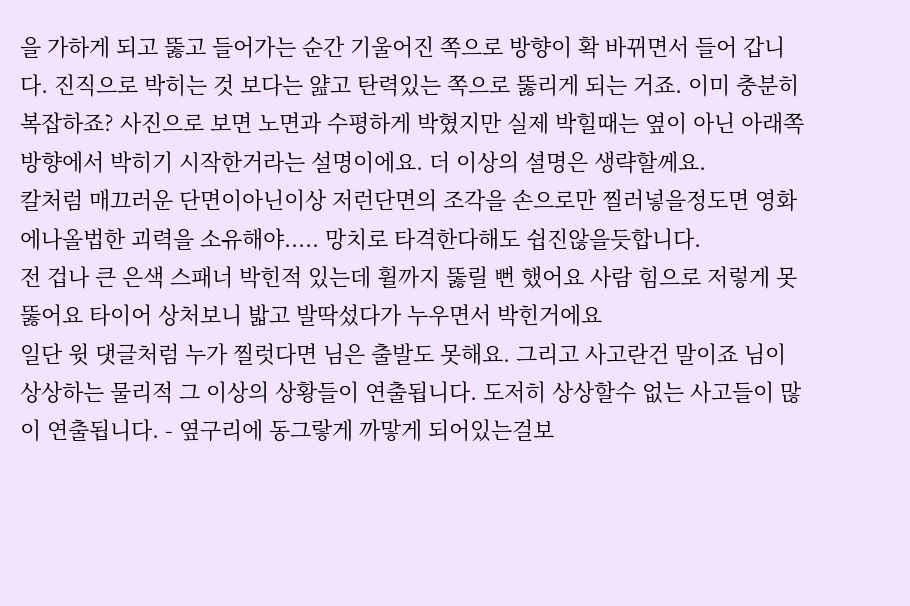을 가하게 되고 뚫고 들어가는 순간 기울어진 쪽으로 방향이 확 바뀌면서 들어 갑니다. 진직으로 박히는 것 보다는 얊고 탄력있는 쪽으로 뚫리게 되는 거죠. 이미 충분히 복잡하죠? 사진으로 보면 노면과 수평하게 박혔지만 실제 박힐때는 옆이 아닌 아래쪽 방향에서 박히기 시작한거라는 설명이에요. 더 이상의 셜명은 생략할께요.
칼처럼 매끄러운 단면이아닌이상 저런단면의 조각을 손으로만 찔러넣을정도면 영화에나올법한 괴력을 소유해야..... 망치로 타격한다해도 쉽진않을듯합니다.
전 겁나 큰 은색 스패너 박힌적 있는데 휠까지 뚫릴 뻔 했어요 사람 힘으로 저렇게 못뚫어요 타이어 상처보니 밟고 발딱섰다가 누우면서 박힌거에요
일단 윗 댓글처럼 누가 찔럿다면 님은 출발도 못해요. 그리고 사고란건 말이죠 님이 상상하는 물리적 그 이상의 상황들이 연출됩니다. 도저히 상상할수 없는 사고들이 많이 연출됩니다. - 옆구리에 동그랗게 까맣게 되어있는걸보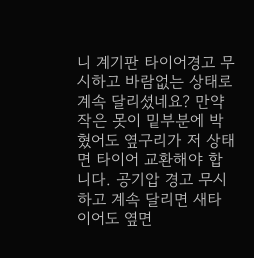니 계기판 타이어경고 무시하고 바람없는 상태로 계속 달리셨네요? 만약 작은 못이 밑부분에 박혔어도 옆구리가 저 상태면 타이어 교환해야 합니다. 공기압 경고 무시하고 계속 달리면 새타이어도 옆면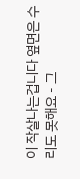이 작살나는겁니다 옆면은 수리도 못해요 - 그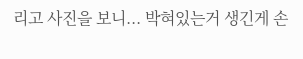리고 사진을 보니... 박혀있는거 생긴게 손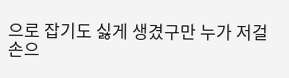으로 잡기도 싫게 생겼구만 누가 저걸 손으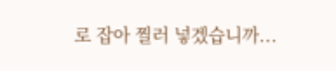로 잡아 찔러 넣겠습니까...